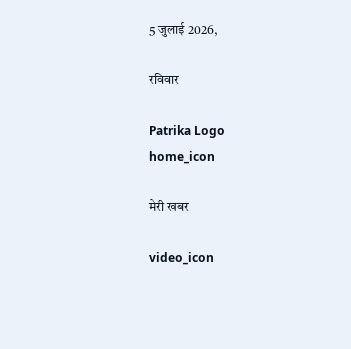5 जुलाई 2026,

रविवार

Patrika Logo
home_icon

मेरी खबर

video_icon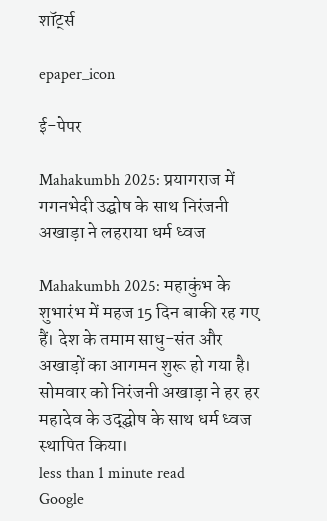शॉर्ट्स

epaper_icon

ई-पेपर

Mahakumbh 2025: प्रयागराज में गगनभेदी उद्घोष के साथ निरंजनी अखाड़ा ने लहराया धर्म ध्वज

Mahakumbh 2025: महाकुंभ के शुभारंभ में महज 15 दिन बाकी रह गए हैं। देश के तमाम साधु-संत और अखाड़ों का आगमन शुरू हो गया है। सोमवार को निरंजनी अखाड़ा ने हर हर महादेव के उद्द्घोष के साथ धर्म ध्वज स्थापित किया।
less than 1 minute read
Google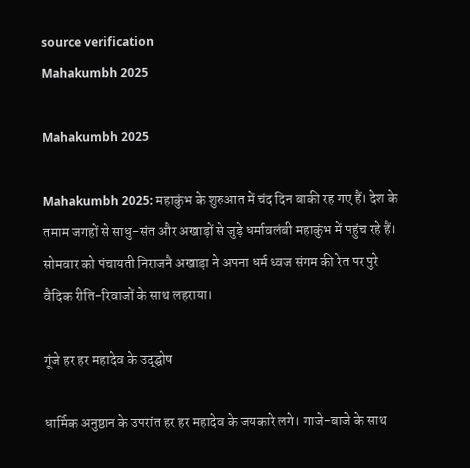source verification
Mahakumbh 2025

Mahakumbh 2025

Mahakumbh 2025: महाकुंभ के शुरुआत में चंद दिन बाकी रह गए हैं। देश के तमाम जगहों से साधु-संत और अखाड़ों से जुड़े धर्मावलंबी महाकुंभ में पहुंच रहे हैं। सोमवार को पंचायती निराजनै अखाड़ा ने अपना धर्म ध्वज संगम की रेत पर पुरे वैदिक रीति-रिवाजों के साथ लहराया।

गूंजे हर हर महादेव के उद्द्घोष

धार्मिक अनुष्ठान के उपरांत हर हर महादेव के जयकारे लगे। गाजे-बाजे के साथ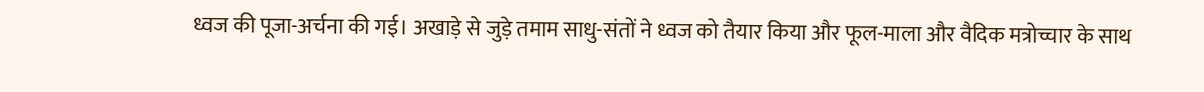ध्वज की पूजा-अर्चना की गई। अखाड़े से जुड़े तमाम साधु-संतों ने ध्वज को तैयार किया और फूल-माला और वैदिक मत्रोच्चार के साथ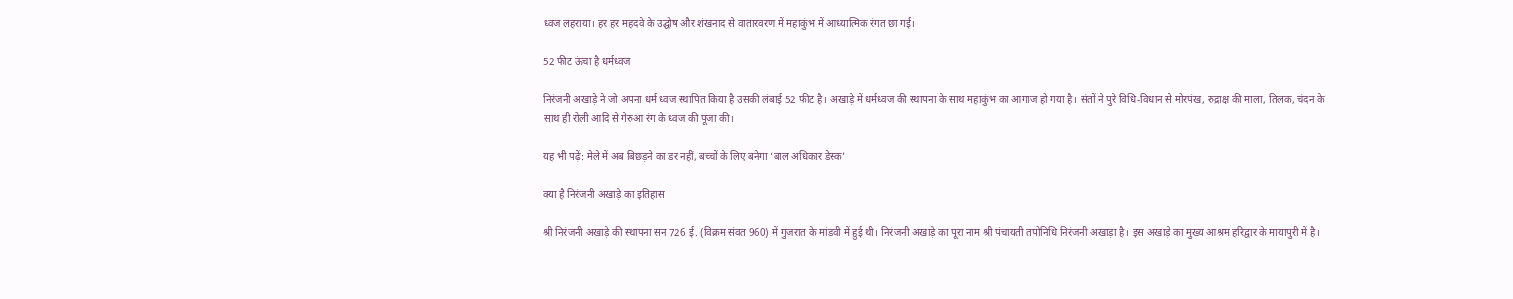ध्वज लहराया। हर हर महदवे के उद्घोष और शंखनाद से वातारवरण में महाकुंभ में आध्यात्मिक रंगत छा गई।

52 फीट ऊंचा है धर्मध्वज

निरंजनी अखाड़े ने जो अपना धर्म ध्वज स्थापित किया है उसकी लंबाई 52 फीट है। अखाड़े में धर्मध्वज की स्थापना के साथ महाकुंभ का आगाज हो गया है। संतों ने पुरे विधि-विधान से मोरपंख, रुद्राक्ष की माला, तिलक, चंदन के साथ ही रोली आदि से गेरुआ रंग के ध्वज की पूजा की।

यह भी पढ़ें: मेले में अब बिछड़ने का डर नहीं, बच्चों के लिए बनेगा ‘बाल अधिकार डेस्क’

क्या है निरंजनी अखाड़े का इतिहास

श्री निरंजनी अखाड़े की स्थापना सन 726 ई. (विक्रम संवत 960) में गुजरात के मांडवी में हुई थी। निरंजनी अखाड़े का पूरा नाम श्री पंचायती तपोनिधि निरंजनी अखाड़ा है। इस अखाड़े का मुख्य आश्रम हरिद्वार के मायापुरी में है।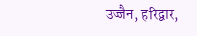उज्जैन, हरिद्वार,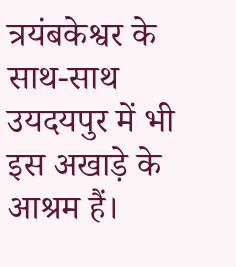त्रयंबकेश्वर के साथ-साथ उयदयपुर में भी इस अखाड़े के आश्रम हैं।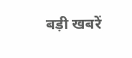बड़ी खबरें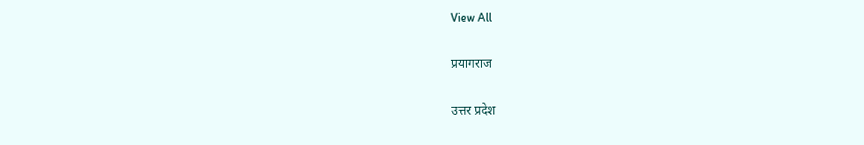View All

प्रयागराज

उत्तर प्रदेश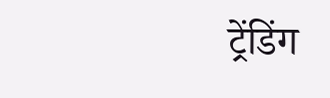ट्रेंडिंग